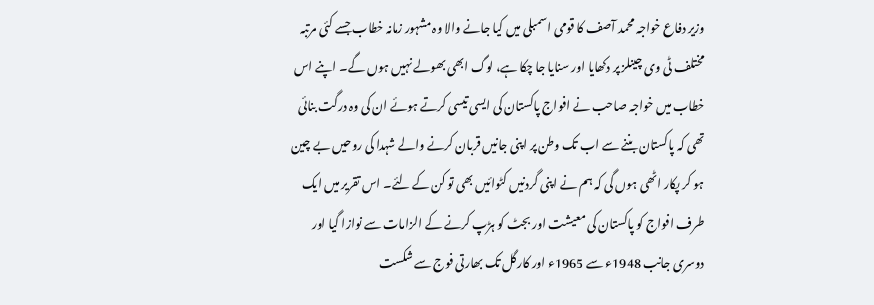وزیر دفاع خواجہ محمد آصف کا قومی اسمبلی میں کیا جانے والا وہ مشہور زمانہ خطاب جسے کئی مرتبہ مختلف ٹی وی چینلز پر دکھایا اور سنایا جا چکا ہے، لوگ ابھی بھولے نہیں ہوں گے۔ اپنے اس خطاب میں خواجہ صاحب نے افواج پاکستان کی ایسی تیسی کرتے ہوئے ان کی وہ درگت بنائی تھی کہ پاکستان بننے سے اب تک وطن پر اپنی جانیں قربان کرنے والے شہدا کی روحیں بے چین ہو کر پکار اٹھی ہوں گی کہ ہم نے اپنی گردنیں کٹوائیں بھی تو کن کے لئے۔ اس تقریر میں ایک طرف افواج کو پاکستان کی معیشت اور بجٹ کو ہڑپ کرنے کے الزامات سے نوازا گیا اور دوسری جانب 1948ء سے 1965ء اور کارگل تک بھارتی فوج سے شکست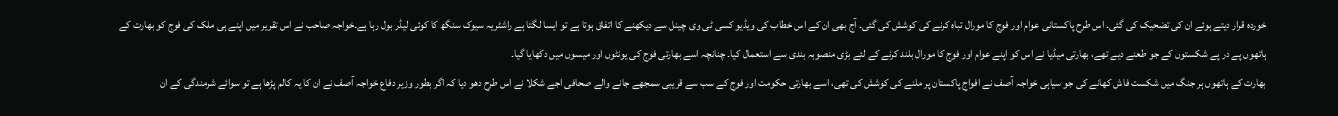خوردہ قرار دیتے ہوئے ان کی تضحیک کی گئی۔ اس طرح پاکستانی عوام اور فوج کا مورال تباہ کرنے کی کوشش کی گئی۔ آج بھی ان کے اس خطاب کی ویڈیو کسی ٹی وی چینل سے دیکھنے کا اتفاق ہوتا ہے تو ایسا لگتا ہے راشٹریہ سیوک سنگھ کا کوئی لیڈر بول رہا ہے۔خواجہ صاحب نے اس تقریر میں اپنے ہی ملک کی فوج کو بھارت کے ہاتھوں پے در پے شکستوں کے جو طعنے دیے تھے، بھارتی میڈیا نے اس کو اپنے عوام اور فوج کا مورال بلند کرنے کے لئے بڑی منصوبہ بندی سے استعمال کیا۔ چنانچہ اسے بھارتی فوج کی یونٹوں اور میسوں میں دکھایا گیا۔
بھارت کے ہاتھوں ہر جنگ میں شکست فاش کھانے کی جو سیاہی خواجہ آصف نے افواج پاکستان پر ملنے کی کوشش کی تھی، اسے بھارتی حکومت اور فوج کے سب سے قریبی سمجھے جانے والے صحافی اجے شکلا نے اس طرح دھو دیا کہ اگر بطور وزیر دفاع خواجہ آصف نے ان کا یہ کالم پڑھا ہے تو سوائے شرمندگی کے ان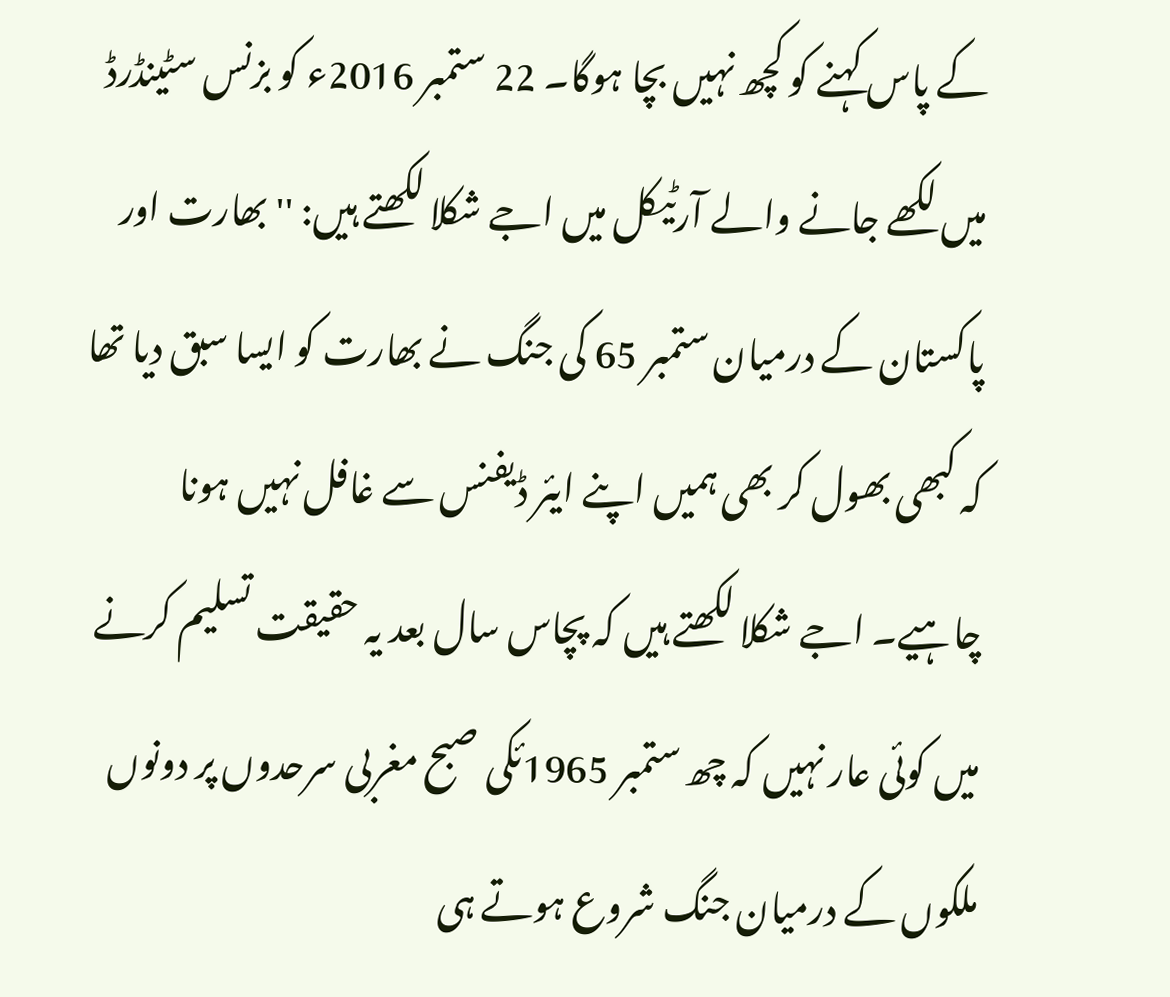کے پاس کہنے کو کچھ نہیں بچا ہوگا۔ 22 ستمبر 2016ء کو بزنس سٹینڈرڈ میں لکھے جانے والے آرٹیکل میں اجے شکلا لکھتے ہیں: ''بھارت اور پاکستان کے درمیان ستمبر 65 کی جنگ نے بھارت کو ایسا سبق دیا تھا کہ کبھی بھول کر بھی ہمیں اپنے ایئر ڈیفنس سے غافل نہیں ہونا چاہیے۔ اجے شکلا لکھتے ہیں کہ پچاس سال بعد یہ حقیقت تسلیم کرنے میں کوئی عار نہیں کہ چھ ستمبر 1965ئکی صبح مغربی سرحدوں پر دونوں ملکوں کے درمیان جنگ شروع ہوتے ہی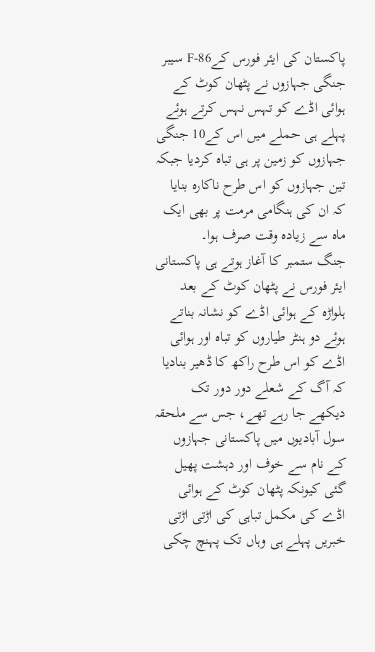پاکستان کی ایئر فورس کےF-86 سیبر جنگی جہازوں نے پٹھان کوٹ کے ہوائی اڈے کو تہس نہس کرتے ہوئے پہلے ہی حملے میں اس کے10 جنگی جہازوں کو زمین پر ہی تباہ کردیا جبکہ تین جہازوں کو اس طرح ناکارہ بنایا کہ ان کی ہنگامی مرمت پر بھی ایک ماہ سے زیادہ وقت صرف ہوا۔
جنگ ستمبر کا آغاز ہوتے ہی پاکستانی ایئر فورس نے پٹھان کوٹ کے بعد ہلواڑہ کے ہوائی اڈے کو نشانہ بناتے ہوئے دو ہنٹر طیاروں کو تباہ اور ہوائی اڈے کو اس طرح راکھ کا ڈھیر بنادیا کہ آگ کے شعلے دور دور تک دیکھے جا رہے تھے، جس سے ملحقہ سول آبادیوں میں پاکستانی جہازوں کے نام سے خوف اور دہشت پھیل گئی کیونکہ پٹھان کوٹ کے ہوائی اڈے کی مکمل تباہی کی اڑتی اڑتی خبریں پہلے ہی وہاں تک پہنچ چکی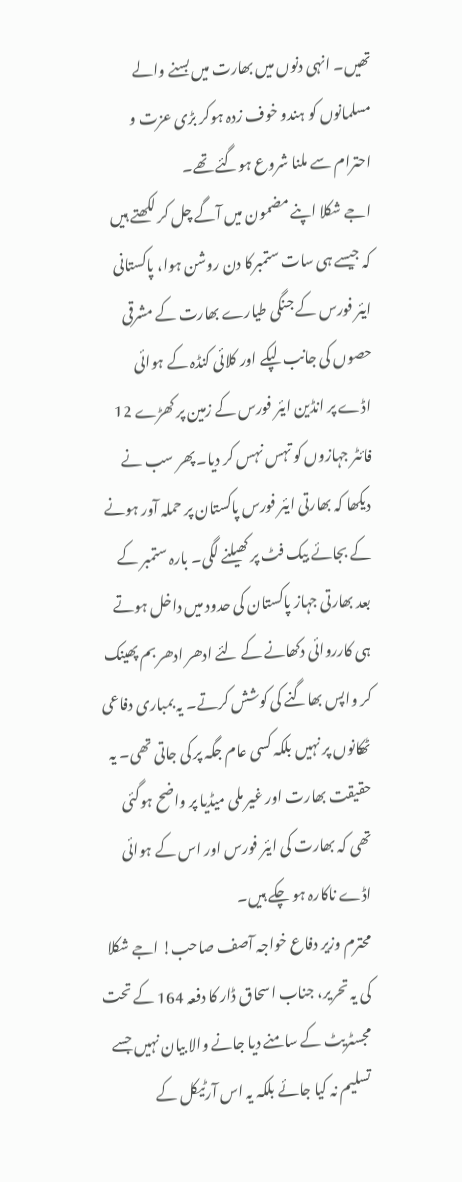تھیں۔ انہی دنوں میں بھارت میں بسنے والے مسلمانوں کو ہندو خوف زدہ ہوکر بڑی عزت و احترام سے ملنا شروع ہوگئے تھے۔
اجے شکلا اپنے مضمون میں آگے چل کر لکھتے ہیں کہ جیسے ہی سات ستمبرکا دن روشن ہوا، پاکستانی ایئر فورس کے جنگی طیارے بھارت کے مشرقی حصوں کی جانب لپکے اور کلائی کنڈہ کے ہوائی اڈے پر انڈین ایئر فورس کے زمین پر کھڑے 12 فائٹر جہازوں کو تہس نہس کر دیا۔ پھر سب نے دیکھا کہ بھارتی ایئر فورس پاکستان پر حملہ آور ہونے کے بجائے بیک فٹ پر کھیلنے لگی۔ بارہ ستمبر کے بعد بھارتی جہاز پاکستان کی حدود میں داخل ہوتے ہی کارروائی دکھانے کے لئے ادھر ادھر بم پھینک کر واپس بھاگنے کی کوشش کرتے۔ یہ بمباری دفاعی ٹھکانوں پر نہیں بلکہ کسی عام جگہ پر کی جاتی تھی۔ یہ حقیقت بھارت اور غیر ملی میڈیا پر واضح ہوگئی تھی کہ بھارت کی ایئر فورس اور اس کے ہوائی اڈے ناکارہ ہو چکے ہیں۔
محترم وزیر دفاع خواجہ آصف صاحب! اجے شکلا کی یہ تحریر، جناب اسحاق ڈار کا دفعہ 164 کے تحت مجسٹریٹ کے سامنے دیا جانے والا بیان نہیں جسے تسلیم نہ کیا جائے بلکہ یہ اس آرٹیکل کے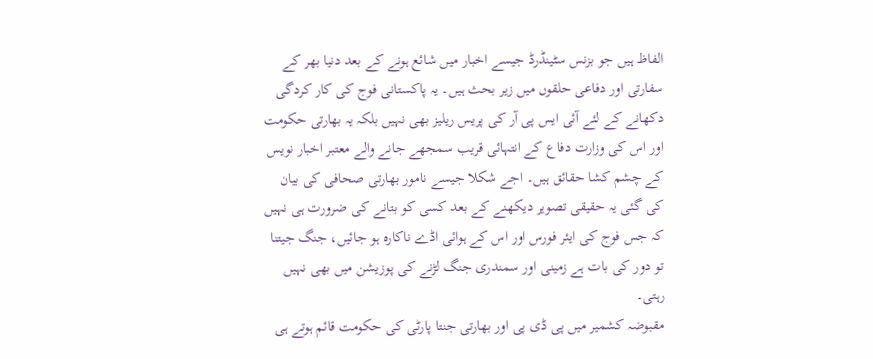الفاظ ہیں جو بزنس سٹینڈرڈ جیسے اخبار میں شائع ہونے کے بعد دنیا بھر کے سفارتی اور دفاعی حلقوں میں زیر بحث ہیں۔ یہ پاکستانی فوج کی کار کردگی دکھانے کے لئے آئی ایس پی آر کی پریس ریلیز بھی نہیں بلکہ یہ بھارتی حکومت اور اس کی وزارت دفاع کے انتہائی قریب سمجھے جانے والے معتبر اخبار نویس کے چشم کشا حقائق ہیں۔ اجے شکلا جیسے نامور بھارتی صحافی کی بیان کی گئی یہ حقیقی تصویر دیکھنے کے بعد کسی کو بتانے کی ضرورت ہی نہیں کہ جس فوج کی ایئر فورس اور اس کے ہوائی اڈے ناکارہ ہو جائیں، جنگ جیتنا تو دور کی بات ہے زمینی اور سمندری جنگ لڑنے کی پوزیشن میں بھی نہیں رہتی۔
مقبوضہ کشمیر میں پی ڈی پی اور بھارتی جنتا پارٹی کی حکومت قائم ہوتے ہی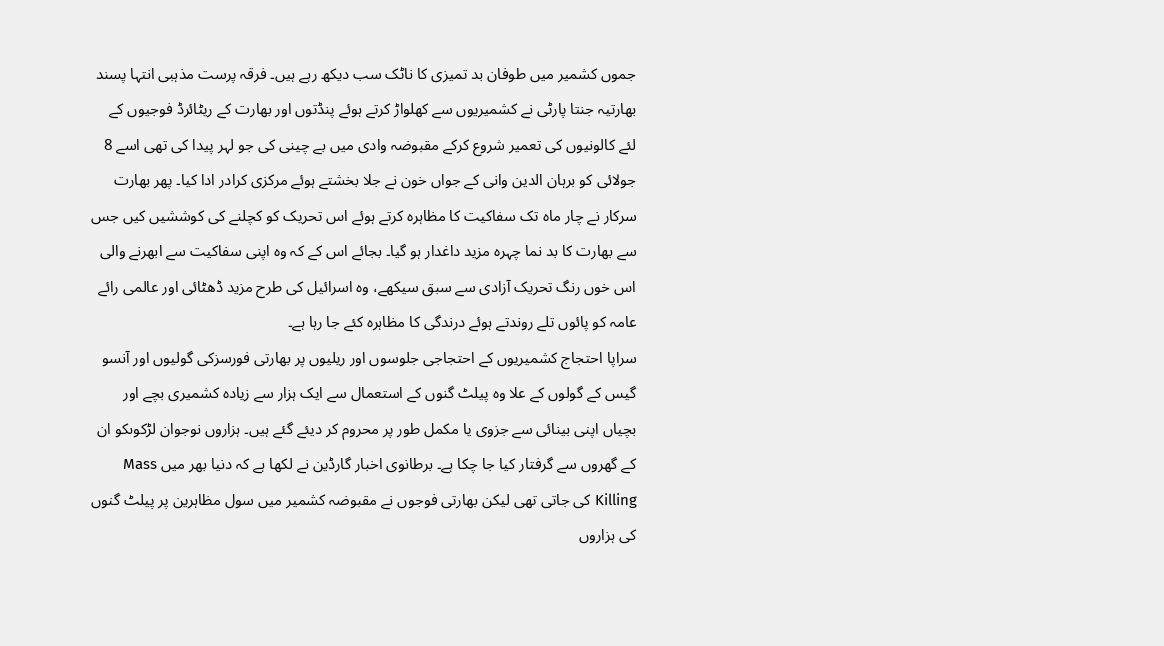جموں کشمیر میں طوفان بد تمیزی کا ناٹک سب دیکھ رہے ہیں۔ فرقہ پرست مذہبی انتہا پسند بھارتیہ جنتا پارٹی نے کشمیریوں سے کھلواڑ کرتے ہوئے پنڈتوں اور بھارت کے ریٹائرڈ فوجیوں کے لئے کالونیوں کی تعمیر شروع کرکے مقبوضہ وادی میں بے چینی کی جو لہر پیدا کی تھی اسے 8 جولائی کو برہان الدین وانی کے جواں خون نے جلا بخشتے ہوئے مرکزی کرادر ادا کیا۔ پھر بھارت سرکار نے چار ماہ تک سفاکیت کا مظاہرہ کرتے ہوئے اس تحریک کو کچلنے کی کوششیں کیں جس سے بھارت کا بد نما چہرہ مزید داغدار ہو گیا۔ بجائے اس کے کہ وہ اپنی سفاکیت سے ابھرنے والی اس خوں رنگ تحریک آزادی سے سبق سیکھے، وہ اسرائیل کی طرح مزید ڈھٹائی اور عالمی رائے عامہ کو پائوں تلے روندتے ہوئے درندگی کا مظاہرہ کئے جا رہا ہے۔
سراپا احتجاج کشمیریوں کے احتجاجی جلوسوں اور ریلیوں پر بھارتی فورسزکی گولیوں اور آنسو گیس کے گولوں کے علا وہ پیلٹ گنوں کے استعمال سے ایک ہزار سے زیادہ کشمیری بچے اور بچیاں اپنی بینائی سے جزوی یا مکمل طور پر محروم کر دیئے گئے ہیں۔ ہزاروں نوجوان لڑکوںکو ان کے گھروں سے گرفتار کیا جا چکا ہے۔ برطانوی اخبار گارڈین نے لکھا ہے کہ دنیا بھر میں Mass Killing کی جاتی تھی لیکن بھارتی فوجوں نے مقبوضہ کشمیر میں سول مظاہرین پر پیلٹ گنوں کی ہزاروں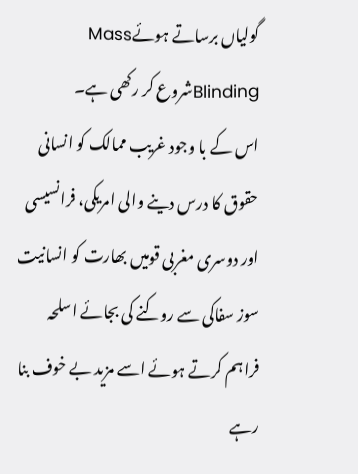گولیاں برساتے ہوئےMass Blindingشروع کر رکھی ہے۔
اس کے با وجود غریب ممالک کو انسانی حقوق کا درس دینے والی امریکی، فرانسیسی اور دوسری مغربی قومیں بھارت کو انسانیت سوز سفاکی سے روکنے کی بجائے اسلحہ فراہم کرتے ہوئے اسے مزید بے خوف بنا رہے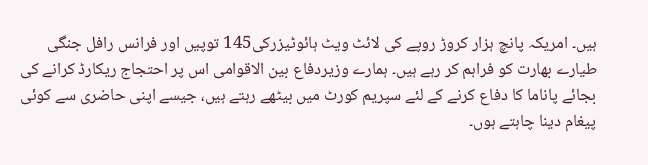ہیں۔ امریکہ پانچ ہزار کروڑ روپے کی لائٹ ویٹ ہائوٹیزرکی145 توپیں اور فرانس رافل جنگی طیارے بھارت کو فراہم کر رہے ہیں۔ ہمارے وزیردفاع بین الاقوامی اس پر احتجاج ریکارڈ کرانے کی بجائے پاناما کا دفاع کرنے کے لئے سپریم کورٹ میں بیٹھے رہتے ہیں، جیسے اپنی حاضری سے کوئی پیغام دینا چاہتے ہوں۔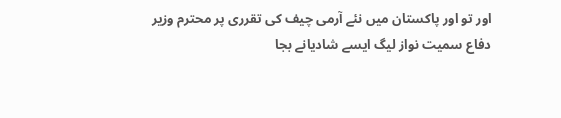اور تو اور پاکستان میں نئے آرمی چیف کی تقرری پر محترم وزیر دفاع سمیت نواز لیگ ایسے شادیانے بجا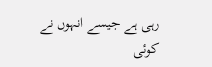رہی ہے جیسے انہوں نے کوئی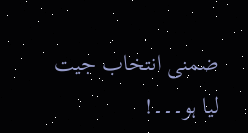ضمنی انتخاب جیت لیا ہو۔۔۔!